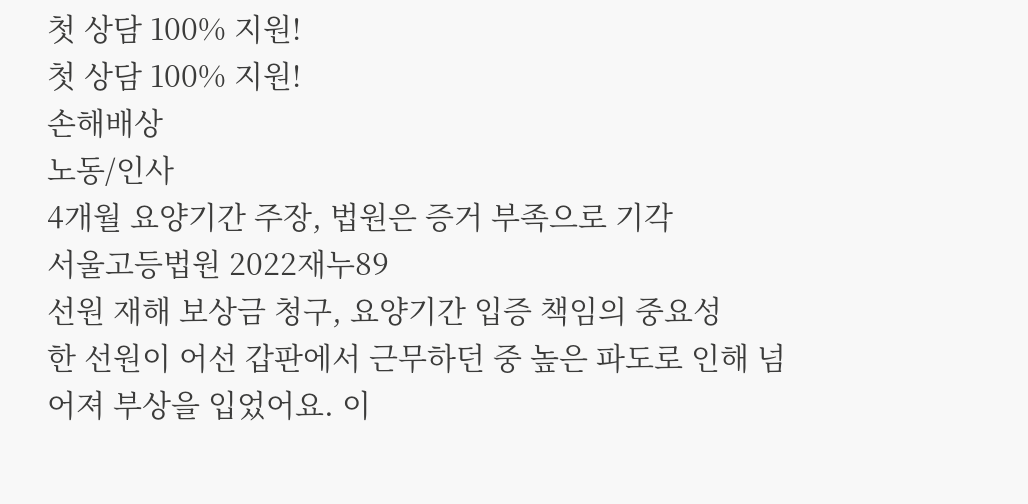첫 상담 100% 지원!
첫 상담 100% 지원!
손해배상
노동/인사
4개월 요양기간 주장, 법원은 증거 부족으로 기각
서울고등법원 2022재누89
선원 재해 보상금 청구, 요양기간 입증 책임의 중요성
한 선원이 어선 갑판에서 근무하던 중 높은 파도로 인해 넘어져 부상을 입었어요. 이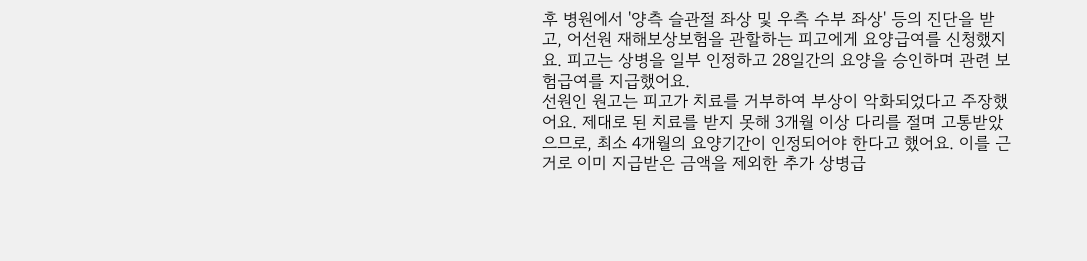후 병원에서 '양측 슬관절 좌상 및 우측 수부 좌상' 등의 진단을 받고, 어선원 재해보상보험을 관할하는 피고에게 요양급여를 신청했지요. 피고는 상병을 일부 인정하고 28일간의 요양을 승인하며 관련 보험급여를 지급했어요.
선원인 원고는 피고가 치료를 거부하여 부상이 악화되었다고 주장했어요. 제대로 된 치료를 받지 못해 3개월 이상 다리를 절며 고통받았으므로, 최소 4개월의 요양기간이 인정되어야 한다고 했어요. 이를 근거로 이미 지급받은 금액을 제외한 추가 상병급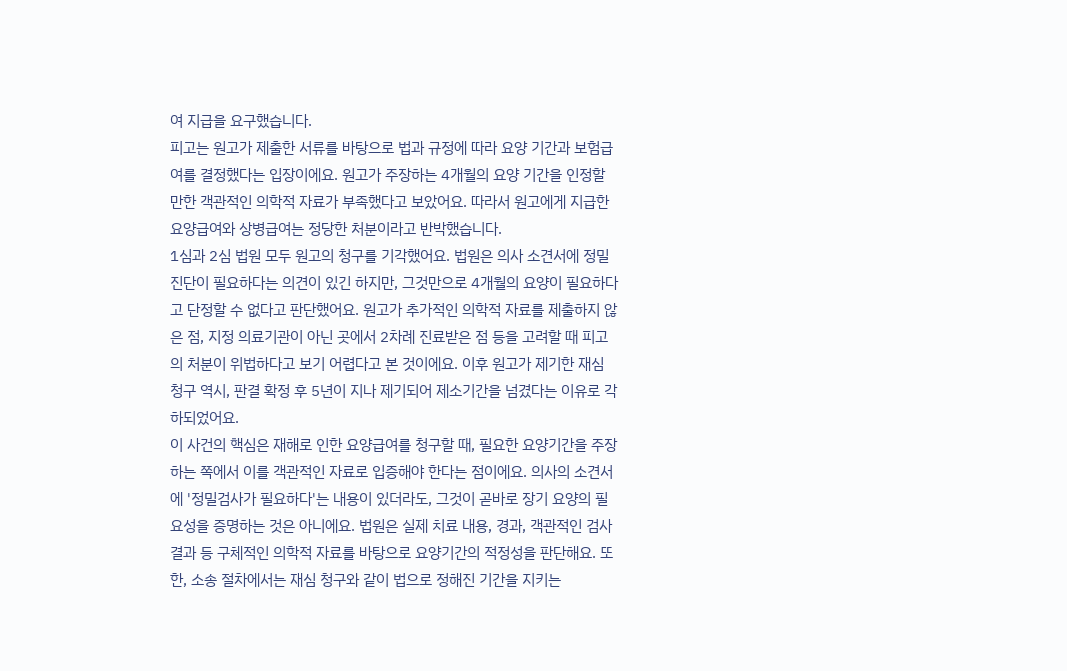여 지급을 요구했습니다.
피고는 원고가 제출한 서류를 바탕으로 법과 규정에 따라 요양 기간과 보험급여를 결정했다는 입장이에요. 원고가 주장하는 4개월의 요양 기간을 인정할 만한 객관적인 의학적 자료가 부족했다고 보았어요. 따라서 원고에게 지급한 요양급여와 상병급여는 정당한 처분이라고 반박했습니다.
1심과 2심 법원 모두 원고의 청구를 기각했어요. 법원은 의사 소견서에 정밀진단이 필요하다는 의견이 있긴 하지만, 그것만으로 4개월의 요양이 필요하다고 단정할 수 없다고 판단했어요. 원고가 추가적인 의학적 자료를 제출하지 않은 점, 지정 의료기관이 아닌 곳에서 2차례 진료받은 점 등을 고려할 때 피고의 처분이 위법하다고 보기 어렵다고 본 것이에요. 이후 원고가 제기한 재심 청구 역시, 판결 확정 후 5년이 지나 제기되어 제소기간을 넘겼다는 이유로 각하되었어요.
이 사건의 핵심은 재해로 인한 요양급여를 청구할 때, 필요한 요양기간을 주장하는 쪽에서 이를 객관적인 자료로 입증해야 한다는 점이에요. 의사의 소견서에 '정밀검사가 필요하다'는 내용이 있더라도, 그것이 곧바로 장기 요양의 필요성을 증명하는 것은 아니에요. 법원은 실제 치료 내용, 경과, 객관적인 검사 결과 등 구체적인 의학적 자료를 바탕으로 요양기간의 적정성을 판단해요. 또한, 소송 절차에서는 재심 청구와 같이 법으로 정해진 기간을 지키는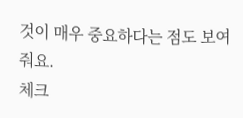것이 매우 중요하다는 점도 보여줘요.
체크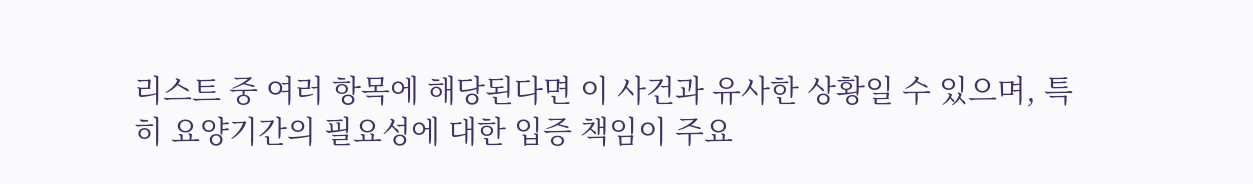리스트 중 여러 항목에 해당된다면 이 사건과 유사한 상황일 수 있으며, 특히 요양기간의 필요성에 대한 입증 책임이 주요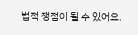법적 쟁점이 될 수 있어요.